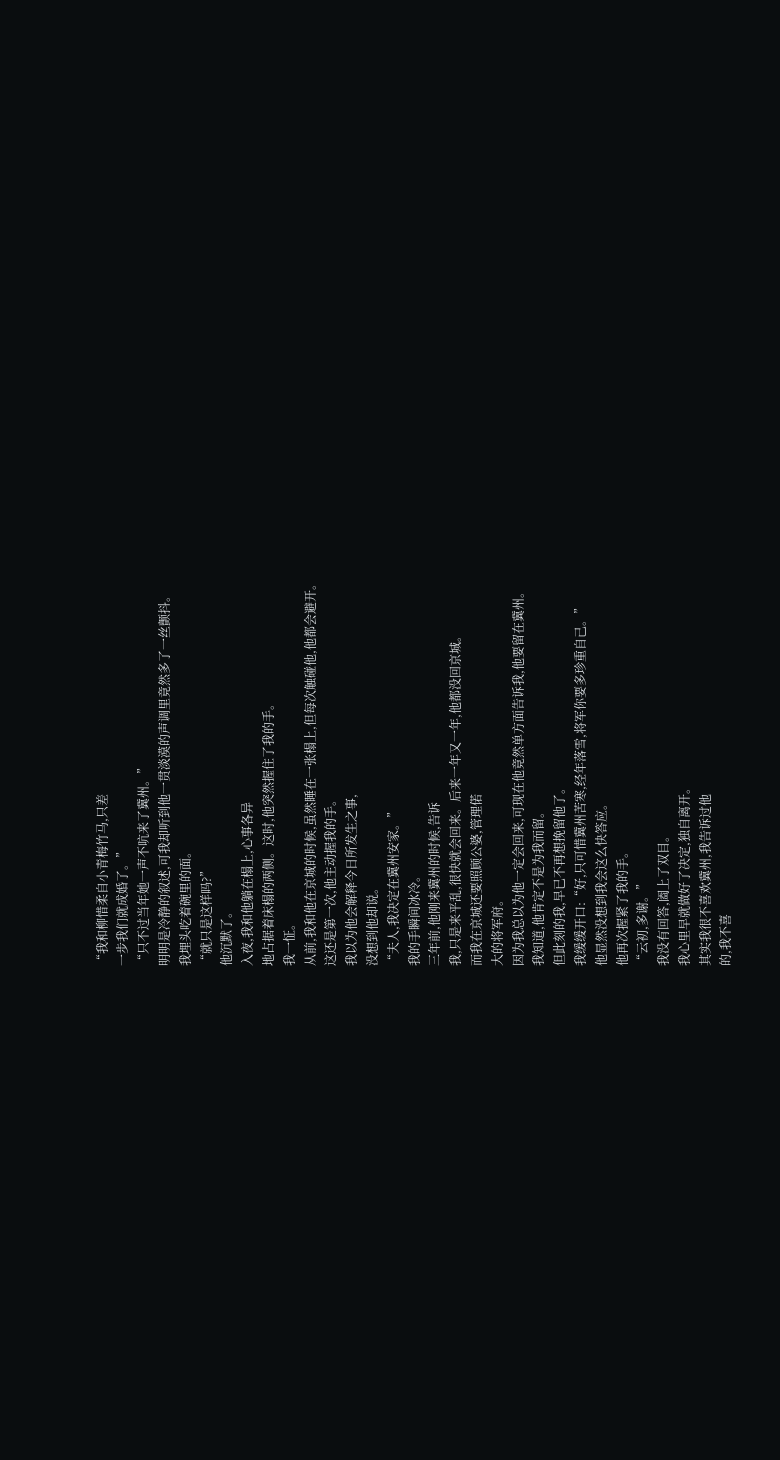“我和柳惜柔自小青梅竹马,只差
一步我们就成婚了。”
“只不过当年她一声不吭来了冀州。”
明明是冷静的叙述,可我却听到他一贯淡漠的声调里竟然多了一丝颤抖。
我埋头吃着碗里的面。
“就只是这样吗?”
他沉默了。
入夜,我和他躺在榻上,心事各异
地占据着床榻的两侧。这时,他突然握住了我的手。
我一怔。
从前,我和他在京城的时候,虽然睡在一张榻上,但每次触碰他,他都会避开。
这还是第一次,他主动握我的手。
我以为他会解释今日所发生之事,
没想到他却说。
“夫人,我决定在冀州安家。”
我的手瞬间冰冷。
三年前,他刚来冀州的时候,告诉
我,只是来平乱,很快就会回来。后来一年又一年,他都没回京城。
而我在京城还要照顾公婆,管理偌
大的将军府。
因为我总以为他一定会回来,可现在他竟然单方面告诉我,他要留在冀州。
我知道,他肯定不是为我而留。
但此刻的我,早已不再想挽留他了。
我缓缓开口:“好,只可惜冀州苦寒,经年落雪,将军你要多珍重自己。”
他显然没想到我会这么快答应。
他再次握紧了我的手。
“云初,多谢。”
我没有回答,阖上了双目。
我心里早就做好了决定,独自离开。
其实我很不喜欢冀州,我告诉过他
的,我不喜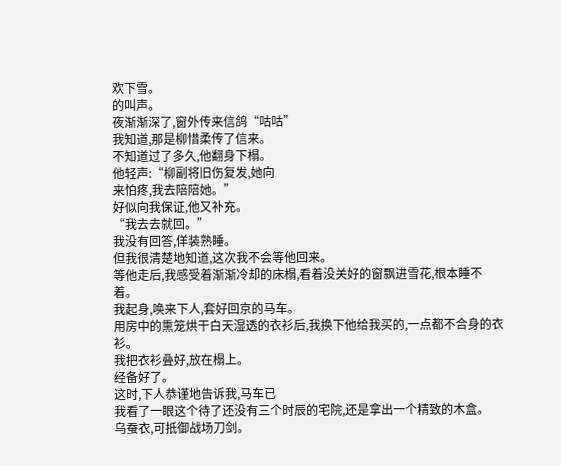欢下雪。
的叫声。
夜渐渐深了,窗外传来信鸽“咕咕”
我知道,那是柳惜柔传了信来。
不知道过了多久,他翻身下榻。
他轻声:“柳副将旧伤复发,她向
来怕疼,我去陪陪她。”
好似向我保证,他又补充。
“我去去就回。”
我没有回答,佯装熟睡。
但我很清楚地知道,这次我不会等他回来。
等他走后,我感受着渐渐冷却的床榻,看着没关好的窗飘进雪花,根本睡不着。
我起身,唤来下人,套好回京的马车。
用房中的熏笼烘干白天湿透的衣衫后,我换下他给我买的,一点都不合身的衣衫。
我把衣衫叠好,放在榻上。
经备好了。
这时,下人恭谨地告诉我,马车已
我看了一眼这个待了还没有三个时辰的宅院,还是拿出一个精致的木盒。
乌蚕衣,可抵御战场刀剑。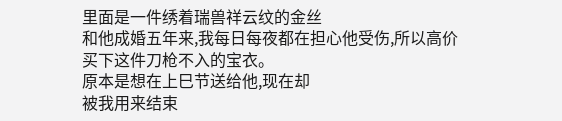里面是一件绣着瑞兽祥云纹的金丝
和他成婚五年来,我每日每夜都在担心他受伤,所以高价买下这件刀枪不入的宝衣。
原本是想在上巳节送给他,现在却
被我用来结束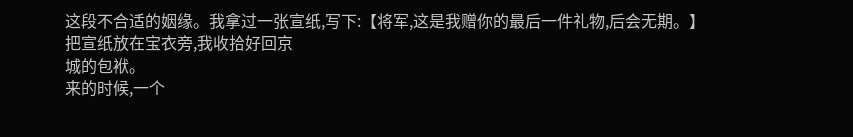这段不合适的姻缘。我拿过一张宣纸,写下:【将军,这是我赠你的最后一件礼物,后会无期。】
把宣纸放在宝衣旁,我收拾好回京
城的包袱。
来的时候,一个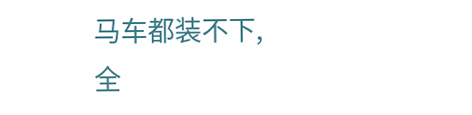马车都装不下,全